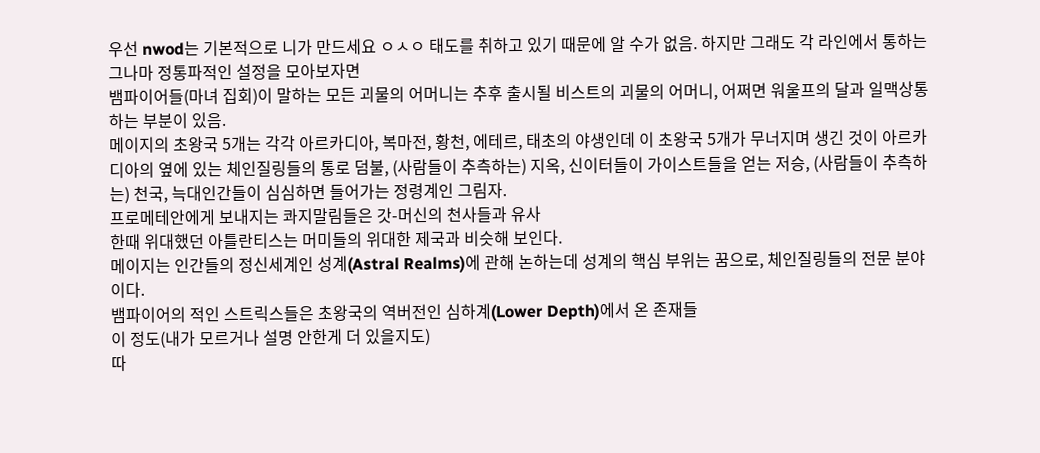우선 nwod는 기본적으로 니가 만드세요 ㅇㅅㅇ 태도를 취하고 있기 때문에 알 수가 없음. 하지만 그래도 각 라인에서 통하는 그나마 정통파적인 설정을 모아보자면
뱀파이어들(마녀 집회)이 말하는 모든 괴물의 어머니는 추후 출시될 비스트의 괴물의 어머니, 어쩌면 워울프의 달과 일맥상통하는 부분이 있음.
메이지의 초왕국 5개는 각각 아르카디아, 복마전, 황천, 에테르, 태초의 야생인데 이 초왕국 5개가 무너지며 생긴 것이 아르카디아의 옆에 있는 체인질링들의 통로 덤불, (사람들이 추측하는) 지옥, 신이터들이 가이스트들을 얻는 저승, (사람들이 추측하는) 천국, 늑대인간들이 심심하면 들어가는 정령계인 그림자.
프로메테안에게 보내지는 콰지말림들은 갓-머신의 천사들과 유사
한때 위대했던 아틀란티스는 머미들의 위대한 제국과 비슷해 보인다.
메이지는 인간들의 정신세계인 성계(Astral Realms)에 관해 논하는데 성계의 핵심 부위는 꿈으로, 체인질링들의 전문 분야이다.
뱀파이어의 적인 스트릭스들은 초왕국의 역버전인 심하계(Lower Depth)에서 온 존재들
이 정도(내가 모르거나 설명 안한게 더 있을지도)
따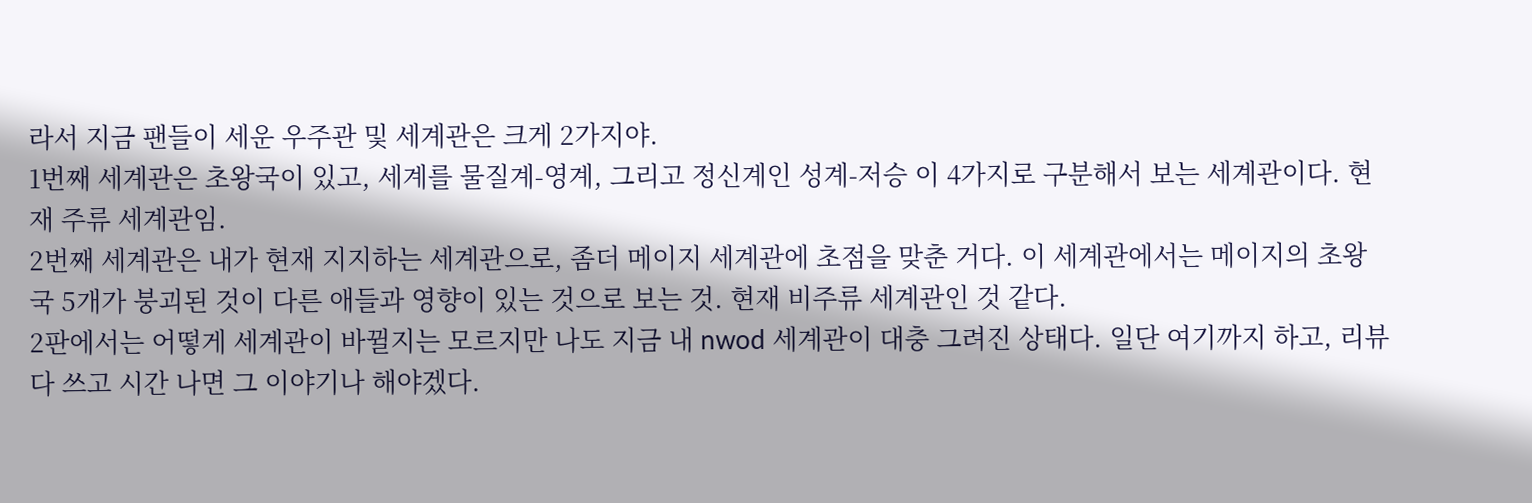라서 지금 팬들이 세운 우주관 및 세계관은 크게 2가지야.
1번째 세계관은 초왕국이 있고, 세계를 물질계-영계, 그리고 정신계인 성계-저승 이 4가지로 구분해서 보는 세계관이다. 현재 주류 세계관임.
2번째 세계관은 내가 현재 지지하는 세계관으로, 좀더 메이지 세계관에 초점을 맞춘 거다. 이 세계관에서는 메이지의 초왕국 5개가 붕괴된 것이 다른 애들과 영향이 있는 것으로 보는 것. 현재 비주류 세계관인 것 같다.
2판에서는 어떻게 세계관이 바뀔지는 모르지만 나도 지금 내 nwod 세계관이 대충 그려진 상태다. 일단 여기까지 하고, 리뷰 다 쓰고 시간 나면 그 이야기나 해야겠다.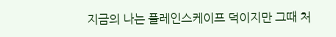지금의 나는 플레인스케이프 덕이지만 그때 처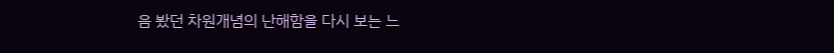음 봤던 차원개념의 난해함을 다시 보는 느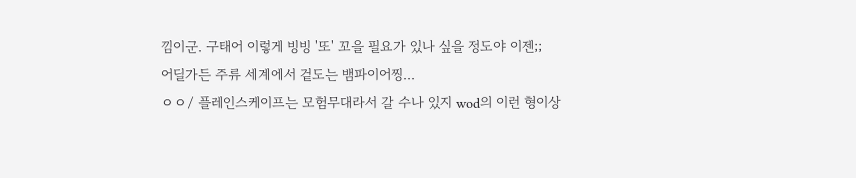낌이군. 구태어 이렇게 빙빙 '또' 꼬을 필요가 있나 싶을 정도야 이젠;;
어딜가든 주류 세계에서 겉도는 뱀파이어찡...
ㅇㅇ/ 플레인스케이프는 모험무대라서 갈 수나 있지 wod의 이런 형이상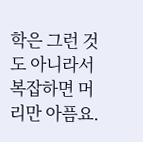학은 그런 것도 아니라서 복잡하면 머리만 아픔요.